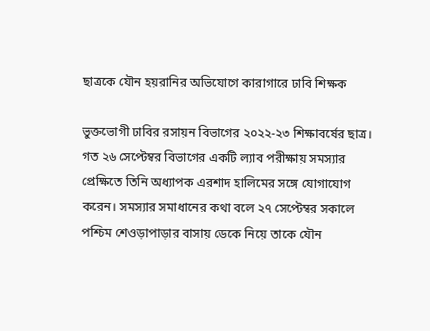ছাত্রকে যৌন হয়রানির অভিযোগে কারাগারে ঢাবি শিক্ষক

ভুক্তভোগী ঢাবির রসায়ন বিভাগের ২০২২-২৩ শিক্ষাবর্ষের ছাত্র। গত ২৬ সেপ্টেম্বর বিভাগের একটি ল্যাব পরীক্ষায় সমস্যার প্রেক্ষিতে তিনি অধ্যাপক এরশাদ হালিমের সঙ্গে যোগাযোগ করেন। সমস্যার সমাধানের কথা বলে ২৭ সেপ্টেম্বর সকালে পশ্চিম শেওড়াপাড়ার বাসায় ডেকে নিয়ে তাকে যৌন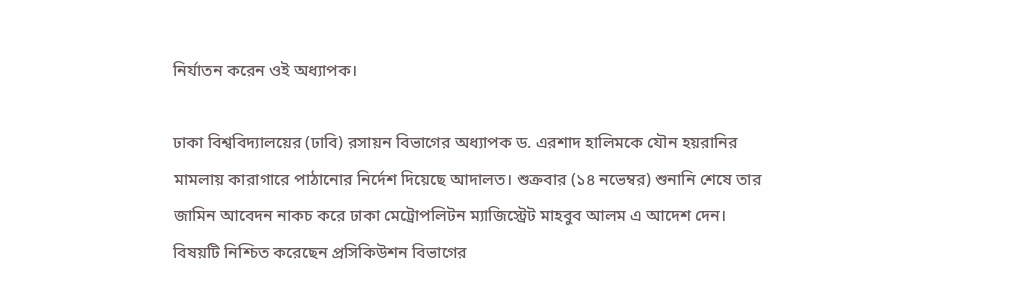নির্যাতন করেন ওই অধ্যাপক।

ঢাকা বিশ্ববিদ্যালয়ের (ঢাবি) রসায়ন বিভাগের অধ্যাপক ড. এরশাদ হালিমকে যৌন হয়রানির মামলায় কারাগারে পাঠানোর নির্দেশ দিয়েছে আদালত। শুক্রবার (১৪ নভেম্বর) শুনানি শেষে তার জামিন আবেদন নাকচ করে ঢাকা মেট্রোপলিটন ম্যাজিস্ট্রেট মাহবুব আলম এ আদেশ দেন। বিষয়টি নিশ্চিত করেছেন প্রসিকিউশন বিভাগের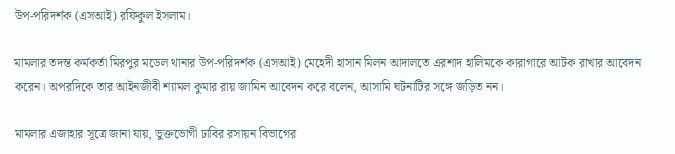উপ-পরিদর্শক (এসআই) রফিকুল ইসলাম।

মামলার তদন্ত কর্মকর্তা মিরপুর মডেল থানার উপ-পরিদর্শক (এসআই) মেহেদী হাসান মিলন আদালতে এরশাদ হালিমকে কারাগারে আটক রাখার আবেদন করেন। অপরদিকে তার আইনজীবী শ্যামল কুমার রায় জামিন আবেদন করে বলেন, আসামি ঘটনাটির সঙ্গে জড়িত নন।

মামলার এজাহার সূত্রে জানা যায়, ভুক্তভোগী ঢাবির রসায়ন বিভাগের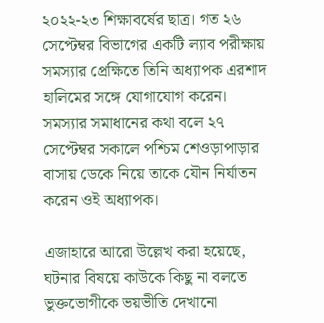২০২২-২৩ শিক্ষাবর্ষের ছাত্র। গত ২৬ সেপ্টেম্বর বিভাগের একটি ল্যাব পরীক্ষায় সমস্যার প্রেক্ষিতে তিনি অধ্যাপক এরশাদ হালিমের সঙ্গে যোগাযোগ করেন। সমস্যার সমাধানের কথা বলে ২৭ সেপ্টেম্বর সকালে পশ্চিম শেওড়াপাড়ার বাসায় ডেকে নিয়ে তাকে যৌন নির্যাতন করেন ওই অধ্যাপক।

এজাহারে আরো উল্লেখ করা হয়েছে, ঘটনার বিষয়ে কাউকে কিছু না বলতে ভুক্তভোগীকে ভয়ভীতি দেখানো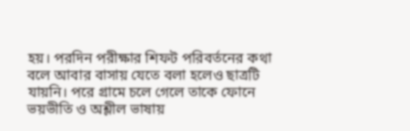হয়। পরদিন পরীক্ষার শিফট পরিবর্তনের কথা বলে আবার বাসায় যেতে বলা হলেও ছাত্রটি যায়নি। পরে গ্রামে চলে গেলে তাকে ফোনে ভয়ভীতি ও অশ্লীল ভাষায়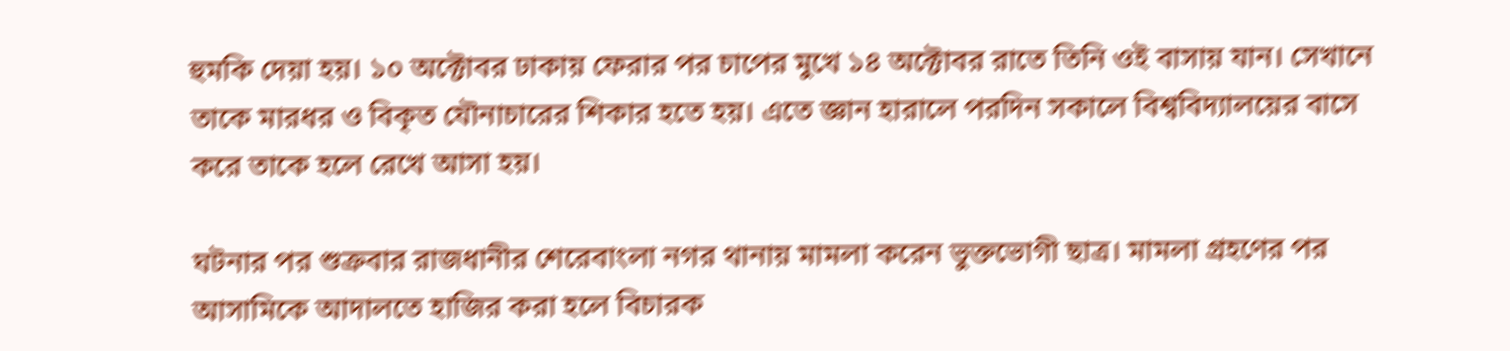হুমকি দেয়া হয়। ১০ অক্টোবর ঢাকায় ফেরার পর চাপের মুখে ১৪ অক্টোবর রাতে তিনি ওই বাসায় যান। সেখানে তাকে মারধর ও বিকৃত যৌনাচারের শিকার হতে হয়। এতে জ্ঞান হারালে পরদিন সকালে বিশ্ববিদ্যালয়ের বাসে করে তাকে হলে রেখে আসা হয়।

ঘটনার পর শুক্রবার রাজধানীর শেরেবাংলা নগর থানায় মামলা করেন ভুক্তভোগী ছাত্র। মামলা গ্রহণের পর আসামিকে আদালতে হাজির করা হলে বিচারক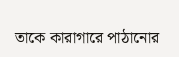তাকে কারাগারে পাঠানোর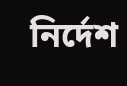নির্দেশ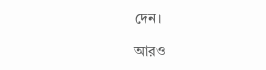দেন।

আরও